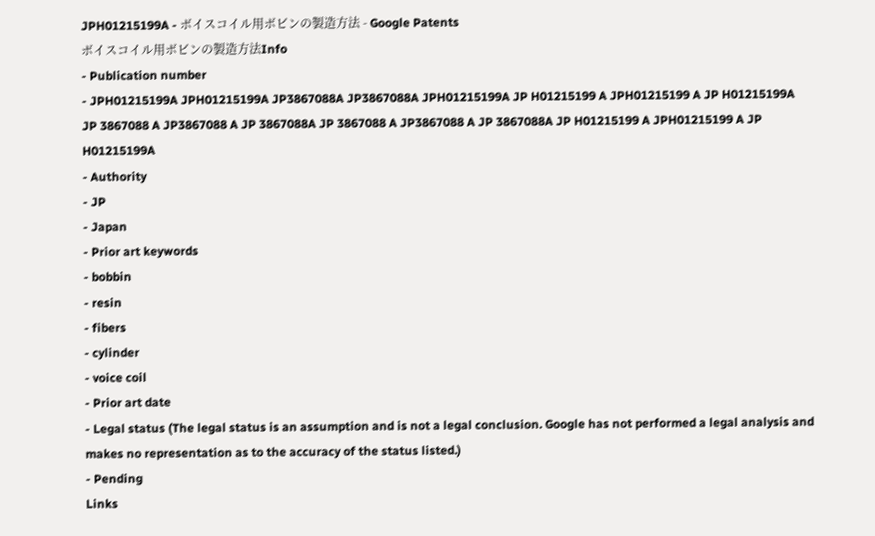JPH01215199A - ボイスコイル用ボビンの製造方法 - Google Patents
ボイスコイル用ボビンの製造方法Info
- Publication number
- JPH01215199A JPH01215199A JP3867088A JP3867088A JPH01215199A JP H01215199 A JPH01215199 A JP H01215199A JP 3867088 A JP3867088 A JP 3867088A JP 3867088 A JP3867088 A JP 3867088A JP H01215199 A JPH01215199 A JP H01215199A
- Authority
- JP
- Japan
- Prior art keywords
- bobbin
- resin
- fibers
- cylinder
- voice coil
- Prior art date
- Legal status (The legal status is an assumption and is not a legal conclusion. Google has not performed a legal analysis and makes no representation as to the accuracy of the status listed.)
- Pending
Links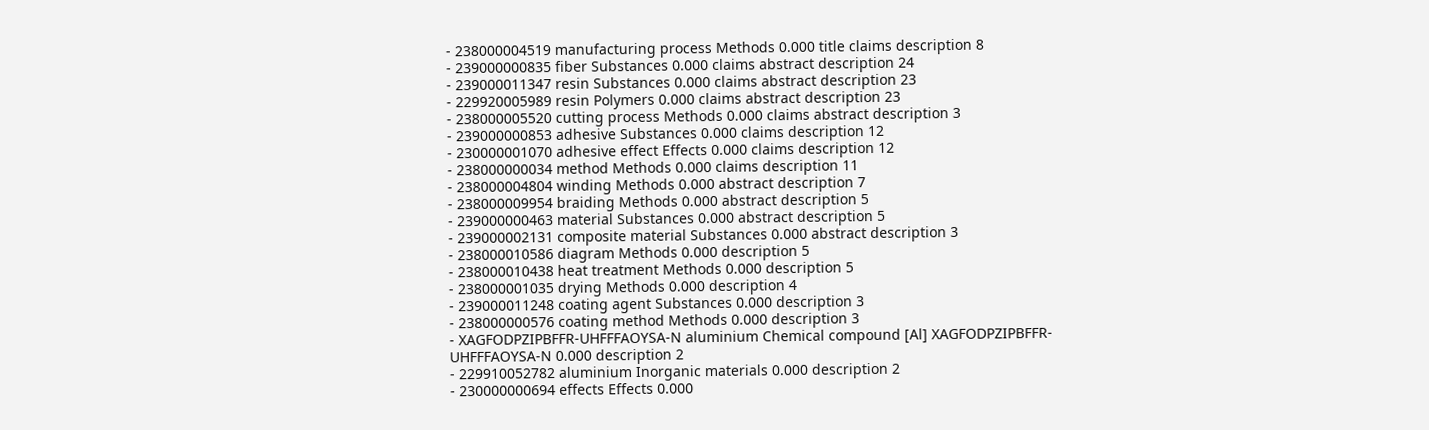- 238000004519 manufacturing process Methods 0.000 title claims description 8
- 239000000835 fiber Substances 0.000 claims abstract description 24
- 239000011347 resin Substances 0.000 claims abstract description 23
- 229920005989 resin Polymers 0.000 claims abstract description 23
- 238000005520 cutting process Methods 0.000 claims abstract description 3
- 239000000853 adhesive Substances 0.000 claims description 12
- 230000001070 adhesive effect Effects 0.000 claims description 12
- 238000000034 method Methods 0.000 claims description 11
- 238000004804 winding Methods 0.000 abstract description 7
- 238000009954 braiding Methods 0.000 abstract description 5
- 239000000463 material Substances 0.000 abstract description 5
- 239000002131 composite material Substances 0.000 abstract description 3
- 238000010586 diagram Methods 0.000 description 5
- 238000010438 heat treatment Methods 0.000 description 5
- 238000001035 drying Methods 0.000 description 4
- 239000011248 coating agent Substances 0.000 description 3
- 238000000576 coating method Methods 0.000 description 3
- XAGFODPZIPBFFR-UHFFFAOYSA-N aluminium Chemical compound [Al] XAGFODPZIPBFFR-UHFFFAOYSA-N 0.000 description 2
- 229910052782 aluminium Inorganic materials 0.000 description 2
- 230000000694 effects Effects 0.000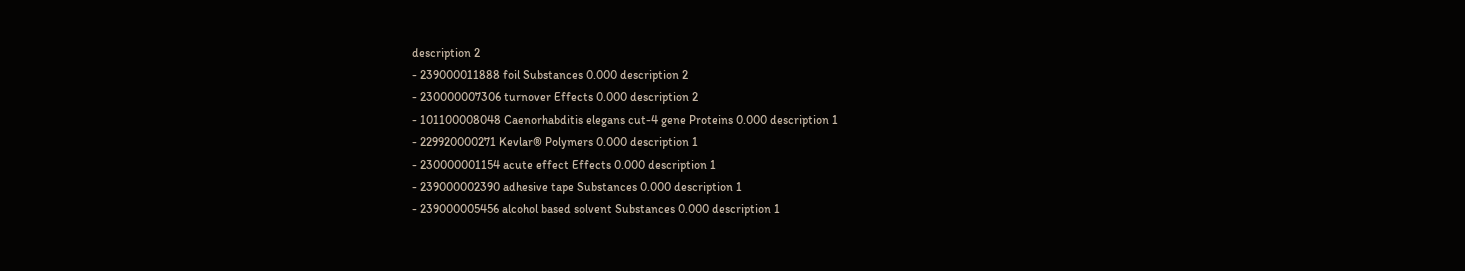description 2
- 239000011888 foil Substances 0.000 description 2
- 230000007306 turnover Effects 0.000 description 2
- 101100008048 Caenorhabditis elegans cut-4 gene Proteins 0.000 description 1
- 229920000271 Kevlar® Polymers 0.000 description 1
- 230000001154 acute effect Effects 0.000 description 1
- 239000002390 adhesive tape Substances 0.000 description 1
- 239000005456 alcohol based solvent Substances 0.000 description 1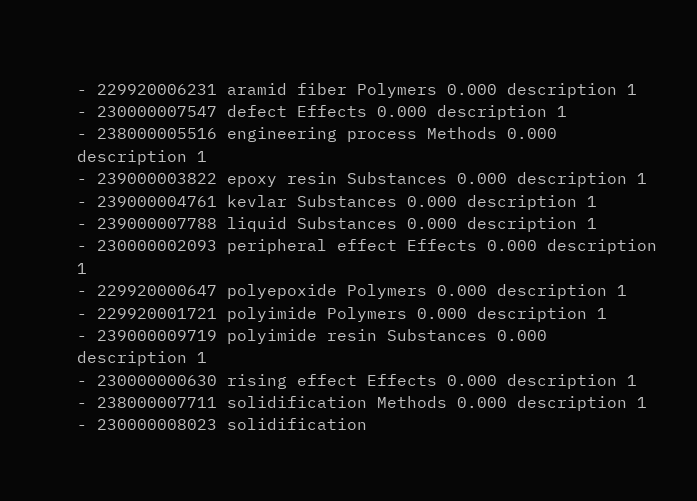- 229920006231 aramid fiber Polymers 0.000 description 1
- 230000007547 defect Effects 0.000 description 1
- 238000005516 engineering process Methods 0.000 description 1
- 239000003822 epoxy resin Substances 0.000 description 1
- 239000004761 kevlar Substances 0.000 description 1
- 239000007788 liquid Substances 0.000 description 1
- 230000002093 peripheral effect Effects 0.000 description 1
- 229920000647 polyepoxide Polymers 0.000 description 1
- 229920001721 polyimide Polymers 0.000 description 1
- 239000009719 polyimide resin Substances 0.000 description 1
- 230000000630 rising effect Effects 0.000 description 1
- 238000007711 solidification Methods 0.000 description 1
- 230000008023 solidification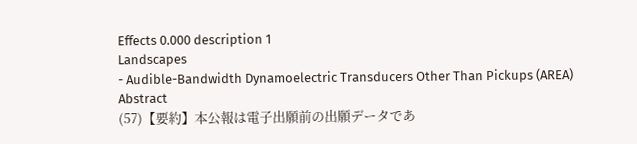Effects 0.000 description 1
Landscapes
- Audible-Bandwidth Dynamoelectric Transducers Other Than Pickups (AREA)
Abstract
(57)【要約】本公報は電子出願前の出願データであ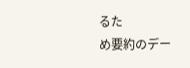るた
め要約のデー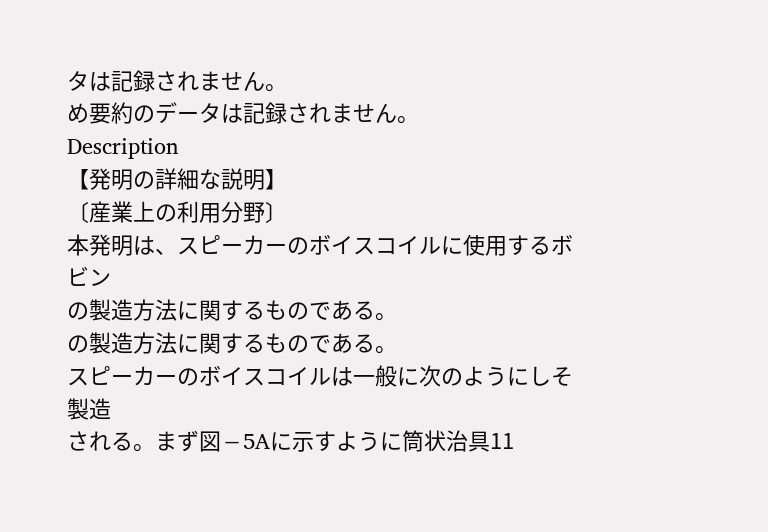タは記録されません。
め要約のデータは記録されません。
Description
【発明の詳細な説明】
〔産業上の利用分野〕
本発明は、スピーカーのボイスコイルに使用するボビン
の製造方法に関するものである。
の製造方法に関するものである。
スピーカーのボイスコイルは一般に次のようにしそ製造
される。まず図−5Aに示すように筒状治具11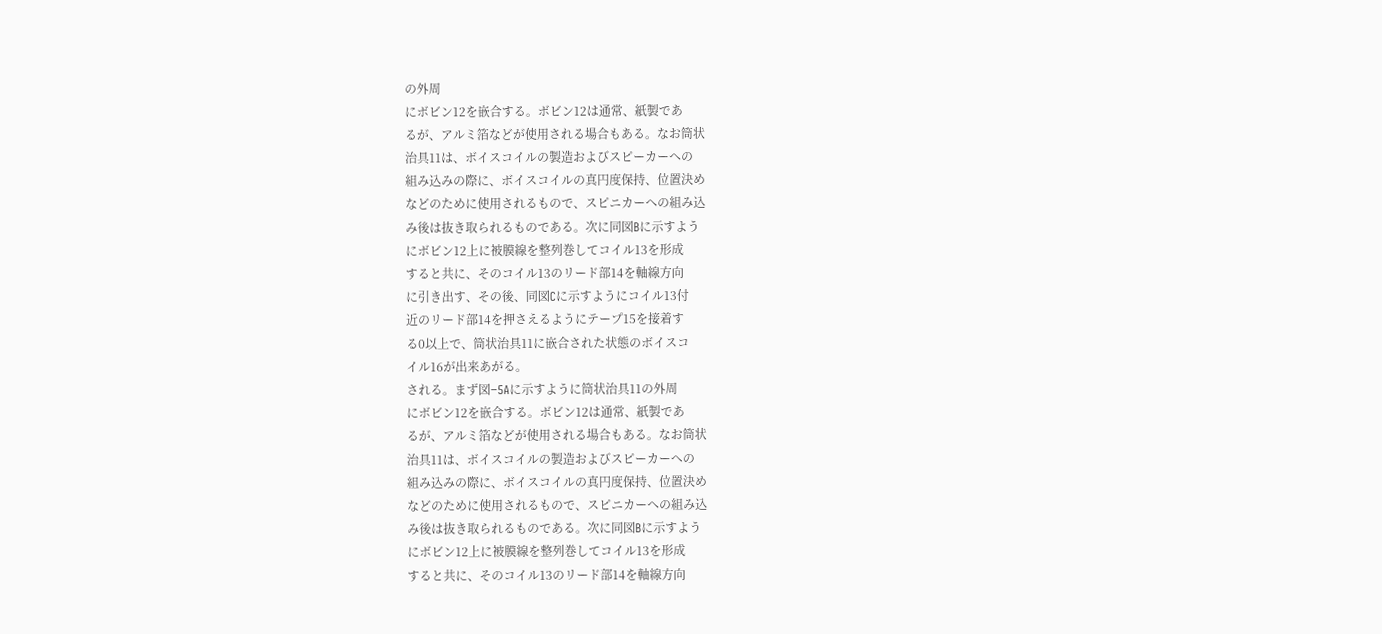の外周
にボビン12を嵌合する。ボビン12は通常、紙製であ
るが、アルミ箔などが使用される場合もある。なお筒状
治具11は、ボイスコイルの製造およびスピーカーへの
組み込みの際に、ボイスコイルの真円度保持、位置決め
などのために使用されるもので、スピニカーへの組み込
み後は抜き取られるものである。次に同図Bに示すよう
にボビン12上に被膜線を整列巻してコイル13を形成
すると共に、そのコイル13のリード部14を軸線方向
に引き出す、その後、同図Cに示すようにコイル13付
近のリード部14を押さえるようにテープ15を接着す
る0以上で、筒状治具11に嵌合された状態のボイスコ
イル16が出来あがる。
される。まず図−5Aに示すように筒状治具11の外周
にボビン12を嵌合する。ボビン12は通常、紙製であ
るが、アルミ箔などが使用される場合もある。なお筒状
治具11は、ボイスコイルの製造およびスピーカーへの
組み込みの際に、ボイスコイルの真円度保持、位置決め
などのために使用されるもので、スピニカーへの組み込
み後は抜き取られるものである。次に同図Bに示すよう
にボビン12上に被膜線を整列巻してコイル13を形成
すると共に、そのコイル13のリード部14を軸線方向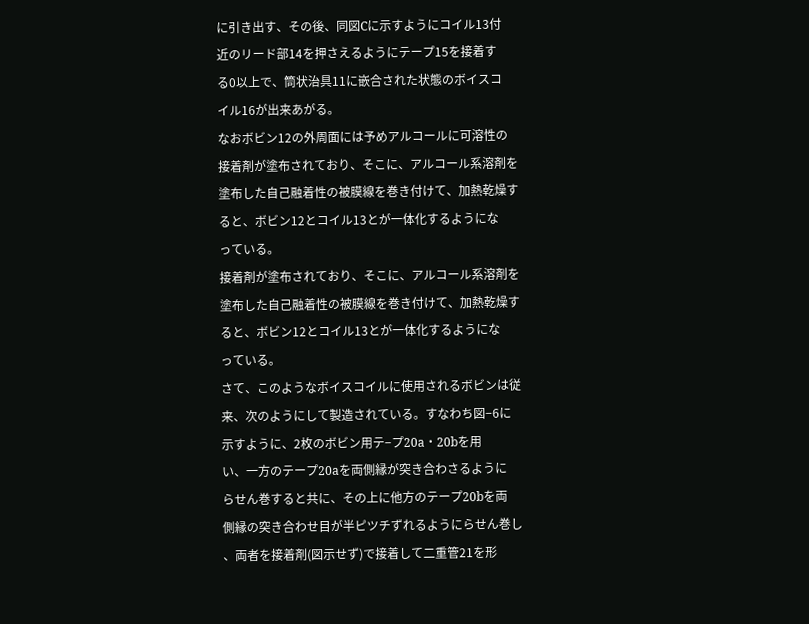に引き出す、その後、同図Cに示すようにコイル13付
近のリード部14を押さえるようにテープ15を接着す
る0以上で、筒状治具11に嵌合された状態のボイスコ
イル16が出来あがる。
なおボビン12の外周面には予めアルコールに可溶性の
接着剤が塗布されており、そこに、アルコール系溶剤を
塗布した自己融着性の被膜線を巻き付けて、加熱乾燥す
ると、ボビン12とコイル13とが一体化するようにな
っている。
接着剤が塗布されており、そこに、アルコール系溶剤を
塗布した自己融着性の被膜線を巻き付けて、加熱乾燥す
ると、ボビン12とコイル13とが一体化するようにな
っている。
さて、このようなボイスコイルに使用されるボビンは従
来、次のようにして製造されている。すなわち図−6に
示すように、2枚のボビン用テ−プ20a・20bを用
い、一方のテープ20aを両側縁が突き合わさるように
らせん巻すると共に、その上に他方のテープ20bを両
側縁の突き合わせ目が半ピツチずれるようにらせん巻し
、両者を接着剤(図示せず)で接着して二重管21を形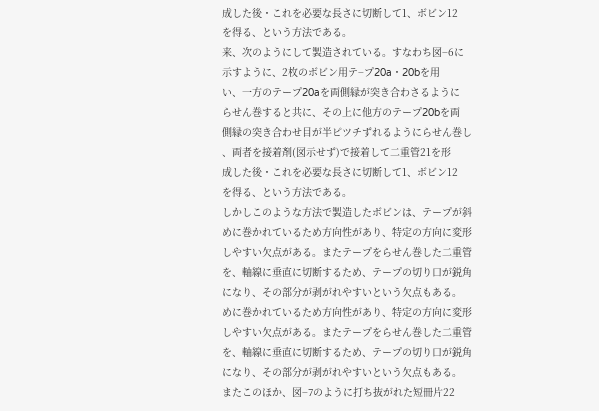成した後・これを必要な長さに切断して1、ボビン12
を得る、という方法である。
来、次のようにして製造されている。すなわち図−6に
示すように、2枚のボビン用テ−プ20a・20bを用
い、一方のテープ20aを両側縁が突き合わさるように
らせん巻すると共に、その上に他方のテープ20bを両
側縁の突き合わせ目が半ピツチずれるようにらせん巻し
、両者を接着剤(図示せず)で接着して二重管21を形
成した後・これを必要な長さに切断して1、ボビン12
を得る、という方法である。
しかしこのような方法で製造したボビンは、テープが斜
めに巻かれているため方向性があり、特定の方向に変形
しやすい欠点がある。またテープをらせん巻した二重管
を、軸線に垂直に切断するため、テープの切り口が鋭角
になり、その部分が剥がれやすいという欠点もある。
めに巻かれているため方向性があり、特定の方向に変形
しやすい欠点がある。またテープをらせん巻した二重管
を、軸線に垂直に切断するため、テープの切り口が鋭角
になり、その部分が剥がれやすいという欠点もある。
またこのほか、図−7のように打ち抜がれた短冊片22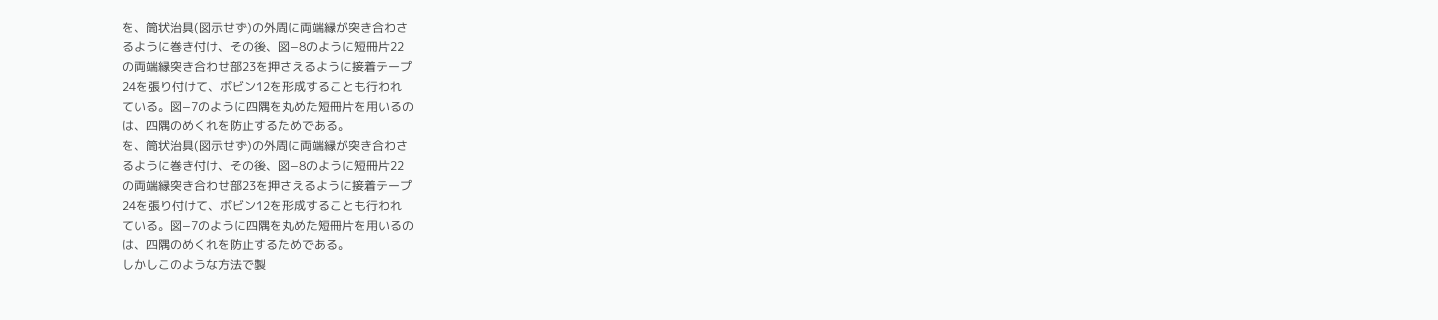を、筒状治具(図示せず)の外周に両端縁が突き合わさ
るように巻き付け、その後、図−8のように短冊片22
の両端縁突き合わせ部23を押さえるように接着テープ
24を張り付けて、ボビン12を形成することも行われ
ている。図−7のように四隅を丸めた短冊片を用いるの
は、四隅のめくれを防止するためである。
を、筒状治具(図示せず)の外周に両端縁が突き合わさ
るように巻き付け、その後、図−8のように短冊片22
の両端縁突き合わせ部23を押さえるように接着テープ
24を張り付けて、ボビン12を形成することも行われ
ている。図−7のように四隅を丸めた短冊片を用いるの
は、四隅のめくれを防止するためである。
しかしこのような方法で製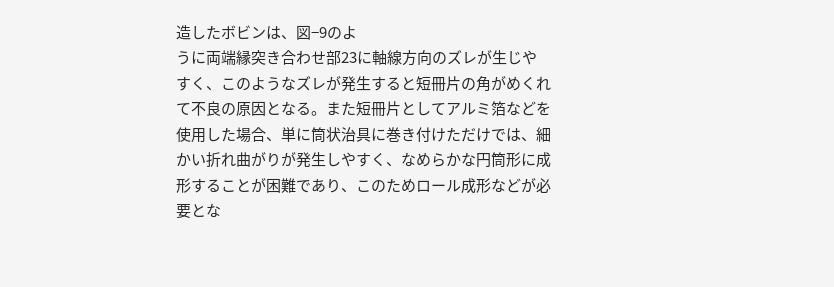造したボビンは、図−9のよ
うに両端縁突き合わせ部23に軸線方向のズレが生じや
すく、このようなズレが発生すると短冊片の角がめくれ
て不良の原因となる。また短冊片としてアルミ箔などを
使用した場合、単に筒状治具に巻き付けただけでは、細
かい折れ曲がりが発生しやすく、なめらかな円筒形に成
形することが困難であり、このためロール成形などが必
要とな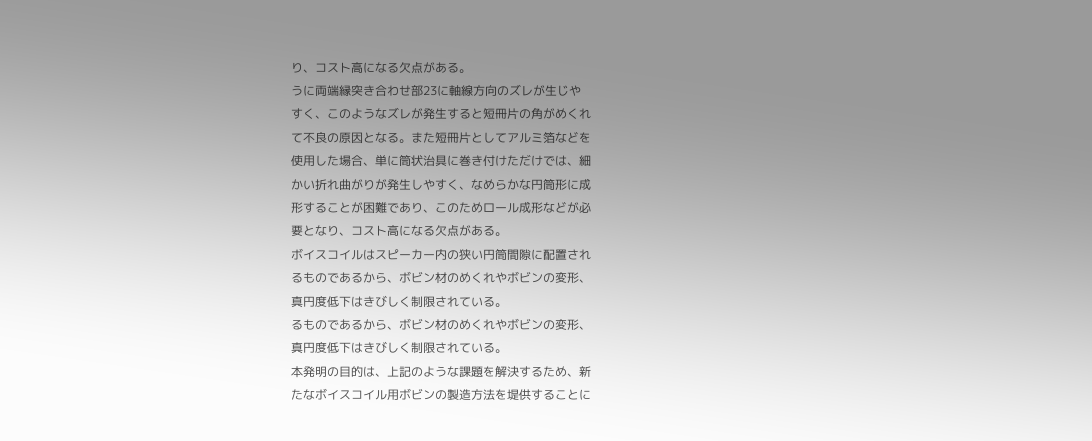り、コスト高になる欠点がある。
うに両端縁突き合わせ部23に軸線方向のズレが生じや
すく、このようなズレが発生すると短冊片の角がめくれ
て不良の原因となる。また短冊片としてアルミ箔などを
使用した場合、単に筒状治具に巻き付けただけでは、細
かい折れ曲がりが発生しやすく、なめらかな円筒形に成
形することが困難であり、このためロール成形などが必
要となり、コスト高になる欠点がある。
ボイスコイルはスピーカー内の狭い円筒間隙に配置され
るものであるから、ボビン材のめくれやボビンの変形、
真円度低下はきびしく制限されている。
るものであるから、ボビン材のめくれやボビンの変形、
真円度低下はきびしく制限されている。
本発明の目的は、上記のような課題を解決するため、新
たなボイスコイル用ボビンの製造方法を堤供することに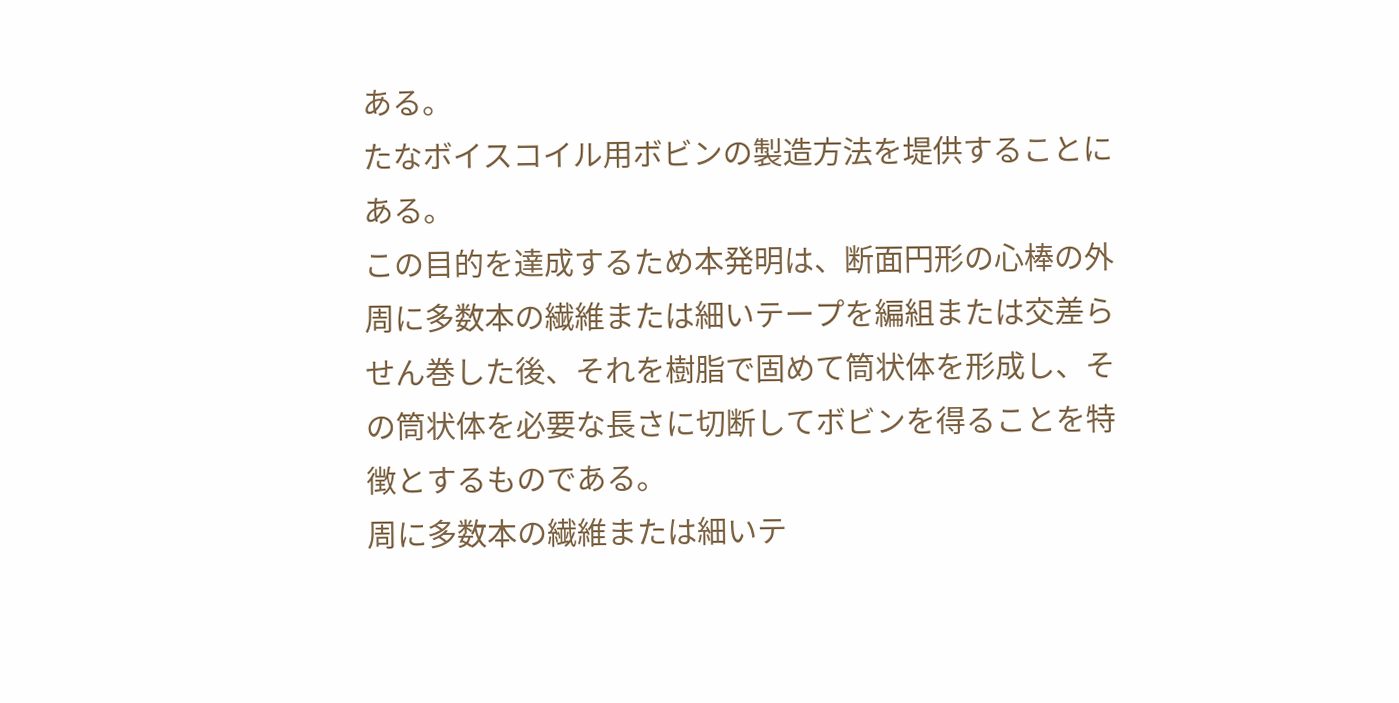ある。
たなボイスコイル用ボビンの製造方法を堤供することに
ある。
この目的を達成するため本発明は、断面円形の心棒の外
周に多数本の繊維または細いテープを編組または交差ら
せん巻した後、それを樹脂で固めて筒状体を形成し、そ
の筒状体を必要な長さに切断してボビンを得ることを特
徴とするものである。
周に多数本の繊維または細いテ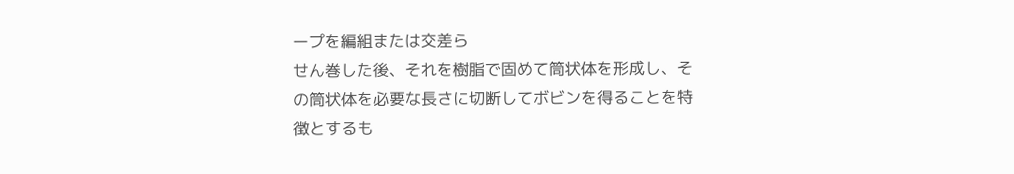ープを編組または交差ら
せん巻した後、それを樹脂で固めて筒状体を形成し、そ
の筒状体を必要な長さに切断してボビンを得ることを特
徴とするも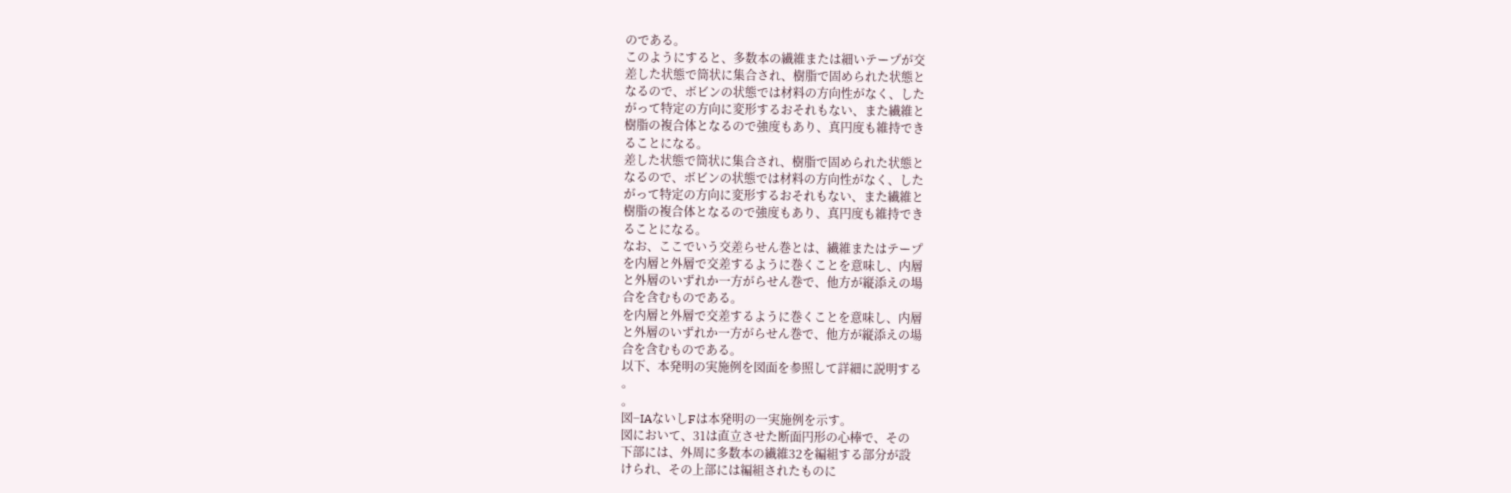のである。
このようにすると、多数本の繊維または細いテープが交
差した状態で筒状に集合され、樹脂で固められた状態と
なるので、ボビンの状態では材料の方向性がなく、した
がって特定の方向に変形するおそれもない、また繊維と
樹脂の複合体となるので強度もあり、真円度も維持でき
ることになる。
差した状態で筒状に集合され、樹脂で固められた状態と
なるので、ボビンの状態では材料の方向性がなく、した
がって特定の方向に変形するおそれもない、また繊維と
樹脂の複合体となるので強度もあり、真円度も維持でき
ることになる。
なお、ここでいう交差らせん巻とは、繊維またはテープ
を内層と外層で交差するように巻くことを意味し、内層
と外層のいずれか一方がらせん巻で、他方が縦添えの場
合を含むものである。
を内層と外層で交差するように巻くことを意味し、内層
と外層のいずれか一方がらせん巻で、他方が縦添えの場
合を含むものである。
以下、本発明の実施例を図面を参照して詳細に説明する
。
。
図−IAないしFは本発明の一実施例を示す。
図において、31は直立させた断面円形の心棒で、その
下部には、外周に多数本の繊維32を編組する部分が設
けられ、その上部には編組されたものに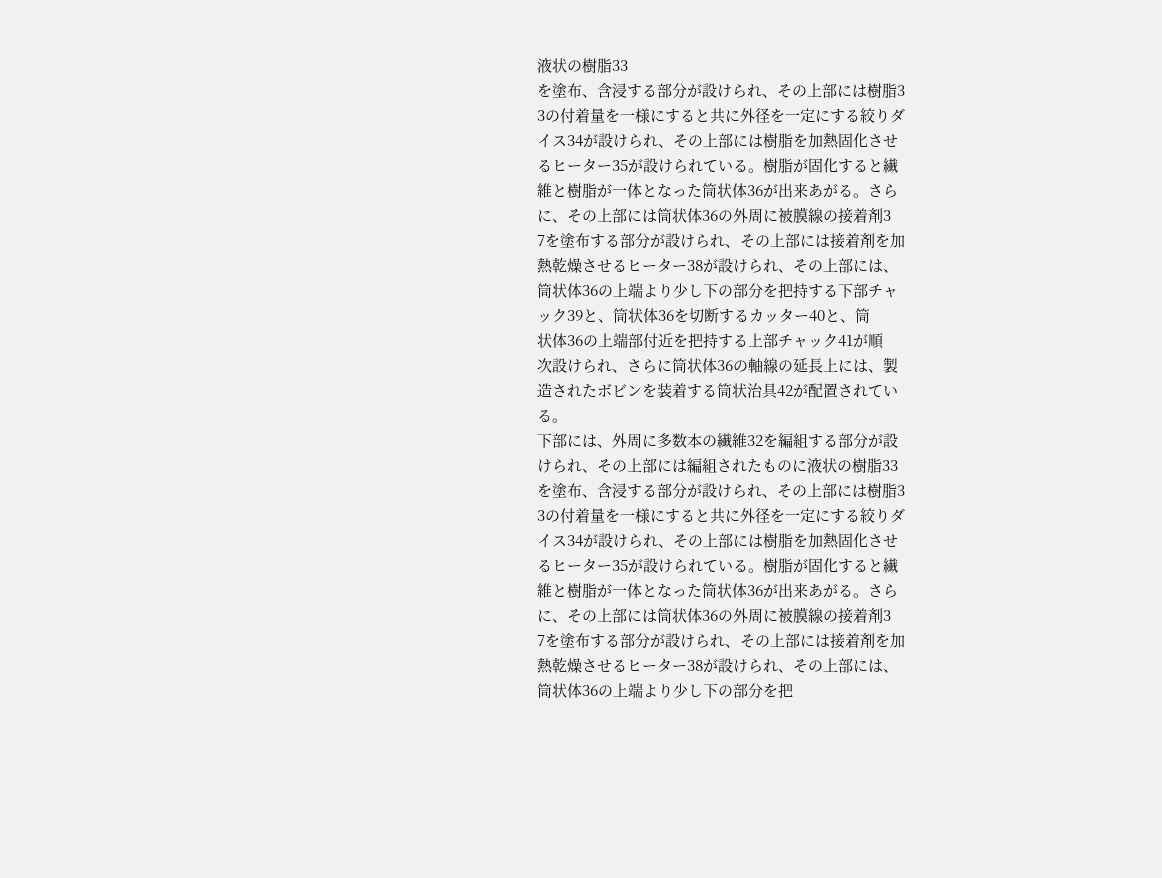液状の樹脂33
を塗布、含浸する部分が設けられ、その上部には樹脂3
3の付着量を一様にすると共に外径を一定にする絞りダ
イス34が設けられ、その上部には樹脂を加熱固化させ
るヒーター35が設けられている。樹脂が固化すると繊
維と樹脂が一体となった筒状体36が出来あがる。さら
に、その上部には筒状体36の外周に被膜線の接着剤3
7を塗布する部分が設けられ、その上部には接着剤を加
熱乾燥させるヒーター38が設けられ、その上部には、
筒状体36の上端より少し下の部分を把持する下部チャ
ック39と、筒状体36を切断するカッター40と、筒
状体36の上端部付近を把持する上部チャック41が順
次設けられ、さらに筒状体36の軸線の延長上には、製
造されたボビンを装着する筒状治具42が配置されてい
る。
下部には、外周に多数本の繊維32を編組する部分が設
けられ、その上部には編組されたものに液状の樹脂33
を塗布、含浸する部分が設けられ、その上部には樹脂3
3の付着量を一様にすると共に外径を一定にする絞りダ
イス34が設けられ、その上部には樹脂を加熱固化させ
るヒーター35が設けられている。樹脂が固化すると繊
維と樹脂が一体となった筒状体36が出来あがる。さら
に、その上部には筒状体36の外周に被膜線の接着剤3
7を塗布する部分が設けられ、その上部には接着剤を加
熱乾燥させるヒーター38が設けられ、その上部には、
筒状体36の上端より少し下の部分を把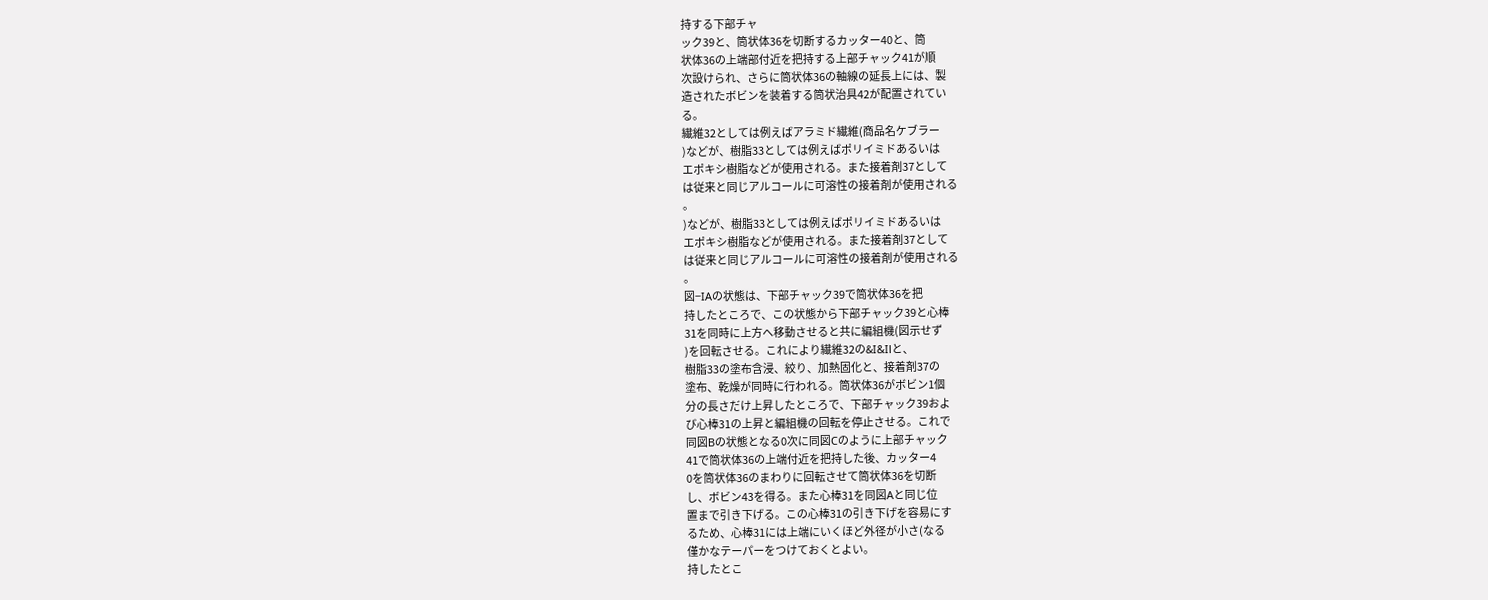持する下部チャ
ック39と、筒状体36を切断するカッター40と、筒
状体36の上端部付近を把持する上部チャック41が順
次設けられ、さらに筒状体36の軸線の延長上には、製
造されたボビンを装着する筒状治具42が配置されてい
る。
繊維32としては例えばアラミド繊維(商品名ケブラー
)などが、樹脂33としては例えばポリイミドあるいは
エポキシ樹脂などが使用される。また接着剤37として
は従来と同じアルコールに可溶性の接着剤が使用される
。
)などが、樹脂33としては例えばポリイミドあるいは
エポキシ樹脂などが使用される。また接着剤37として
は従来と同じアルコールに可溶性の接着剤が使用される
。
図−IAの状態は、下部チャック39で筒状体36を把
持したところで、この状態から下部チャック39と心棒
31を同時に上方へ移動させると共に編組機(図示せず
)を回転させる。これにより繊維32の&I&Ilと、
樹脂33の塗布含浸、絞り、加熱固化と、接着剤37の
塗布、乾燥が同時に行われる。筒状体36がボビン1個
分の長さだけ上昇したところで、下部チャック39およ
び心棒31の上昇と編組機の回転を停止させる。これで
同図Bの状態となる0次に同図Cのように上部チャック
41で筒状体36の上端付近を把持した後、カッター4
0を筒状体36のまわりに回転させて筒状体36を切断
し、ボビン43を得る。また心棒31を同図Aと同じ位
置まで引き下げる。この心棒31の引き下げを容易にす
るため、心棒31には上端にいくほど外径が小さ(なる
僅かなテーパーをつけておくとよい。
持したとこ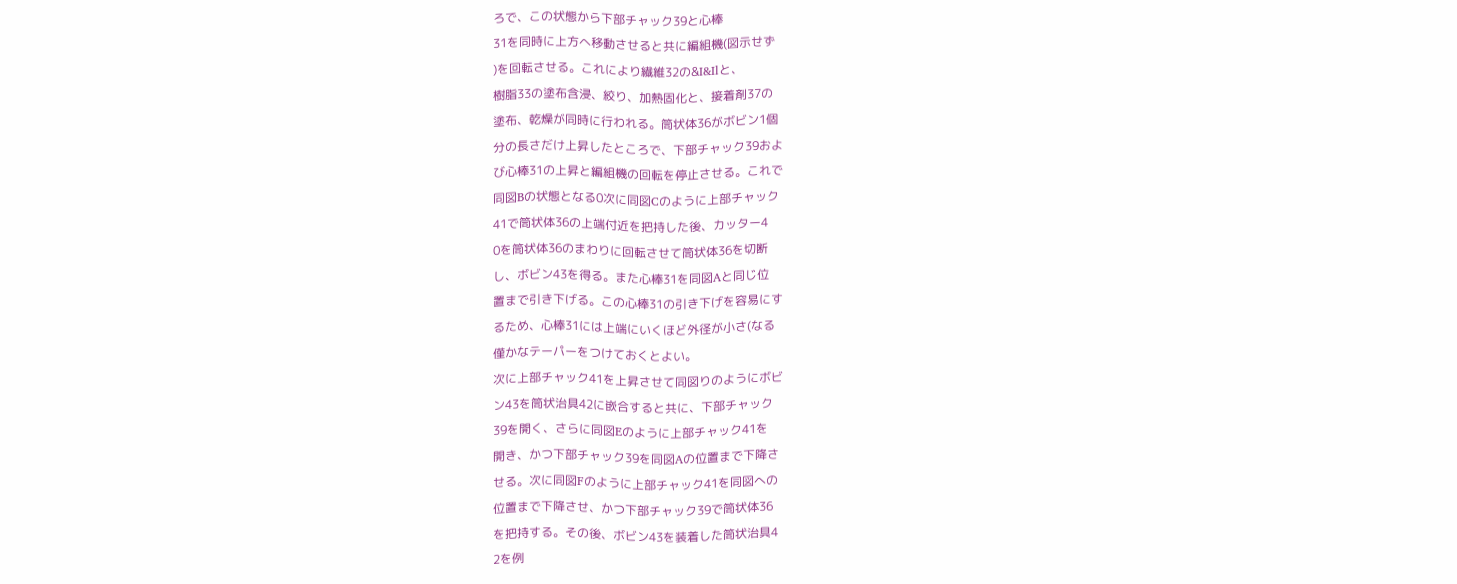ろで、この状態から下部チャック39と心棒
31を同時に上方へ移動させると共に編組機(図示せず
)を回転させる。これにより繊維32の&I&Ilと、
樹脂33の塗布含浸、絞り、加熱固化と、接着剤37の
塗布、乾燥が同時に行われる。筒状体36がボビン1個
分の長さだけ上昇したところで、下部チャック39およ
び心棒31の上昇と編組機の回転を停止させる。これで
同図Bの状態となる0次に同図Cのように上部チャック
41で筒状体36の上端付近を把持した後、カッター4
0を筒状体36のまわりに回転させて筒状体36を切断
し、ボビン43を得る。また心棒31を同図Aと同じ位
置まで引き下げる。この心棒31の引き下げを容易にす
るため、心棒31には上端にいくほど外径が小さ(なる
僅かなテーパーをつけておくとよい。
次に上部チャック41を上昇させて同図りのようにボビ
ン43を筒状治具42に嵌合すると共に、下部チャック
39を開く、さらに同図Eのように上部チャック41を
開き、かつ下部チャック39を同図Aの位置まで下降さ
せる。次に同図Fのように上部チャック41を同図への
位置まで下降させ、かつ下部チャック39で筒状体36
を把持する。その後、ボビン43を装着した筒状治具4
2を例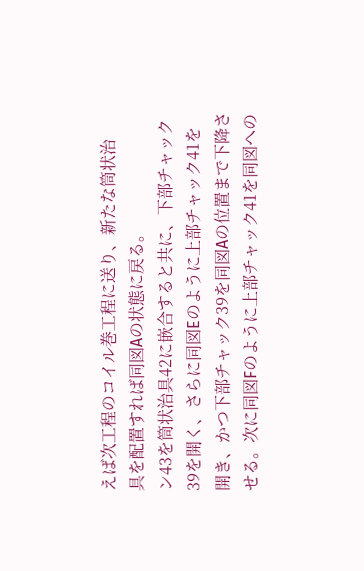えば次工程のコイル巻工程に送り、新たな筒状治
具を配置すれば同図Aの状態に戻る。
ン43を筒状治具42に嵌合すると共に、下部チャック
39を開く、さらに同図Eのように上部チャック41を
開き、かつ下部チャック39を同図Aの位置まで下降さ
せる。次に同図Fのように上部チャック41を同図への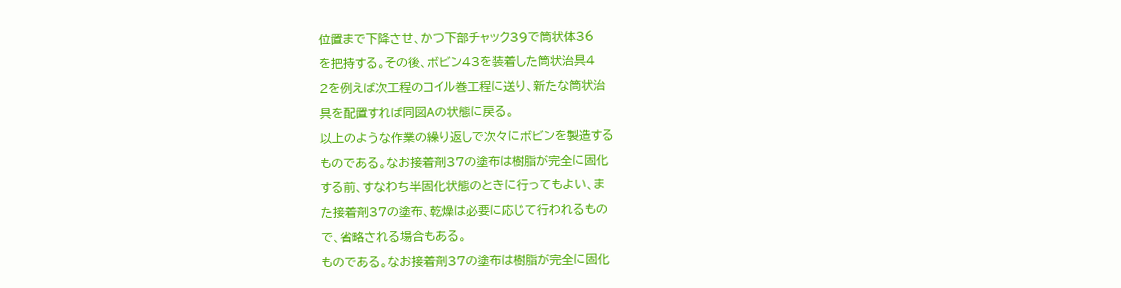位置まで下降させ、かつ下部チャック39で筒状体36
を把持する。その後、ボビン43を装着した筒状治具4
2を例えば次工程のコイル巻工程に送り、新たな筒状治
具を配置すれば同図Aの状態に戻る。
以上のような作業の繰り返しで次々にボビンを製造する
ものである。なお接着剤37の塗布は樹脂が完全に固化
する前、すなわち半固化状態のときに行ってもよい、ま
た接着剤37の塗布、乾燥は必要に応じて行われるもの
で、省略される場合もある。
ものである。なお接着剤37の塗布は樹脂が完全に固化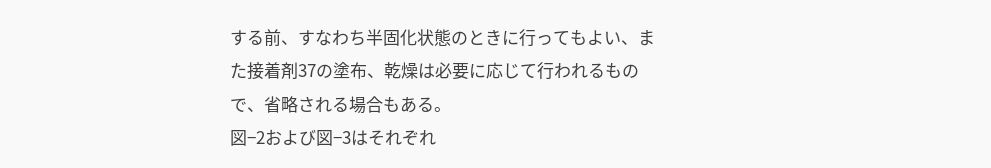する前、すなわち半固化状態のときに行ってもよい、ま
た接着剤37の塗布、乾燥は必要に応じて行われるもの
で、省略される場合もある。
図−2および図−3はそれぞれ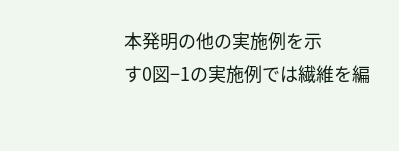本発明の他の実施例を示
す0図−1の実施例では繊維を編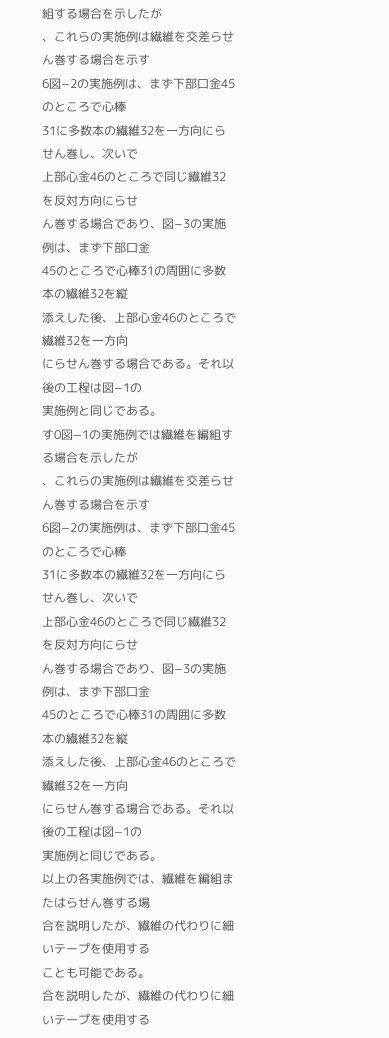組する場合を示したが
、これらの実施例は繊維を交差らせん巻する場合を示す
6図−2の実施例は、まず下部口金45のところで心棒
31に多数本の繊維32を一方向にらせん巻し、次いで
上部心金46のところで同じ繊維32を反対方向にらせ
ん巻する場合であり、図−3の実施例は、まず下部口金
45のところで心棒31の周囲に多数本の繊維32を縦
添えした後、上部心金46のところで繊維32を一方向
にらせん巻する場合である。それ以後の工程は図−1の
実施例と同じである。
す0図−1の実施例では繊維を編組する場合を示したが
、これらの実施例は繊維を交差らせん巻する場合を示す
6図−2の実施例は、まず下部口金45のところで心棒
31に多数本の繊維32を一方向にらせん巻し、次いで
上部心金46のところで同じ繊維32を反対方向にらせ
ん巻する場合であり、図−3の実施例は、まず下部口金
45のところで心棒31の周囲に多数本の繊維32を縦
添えした後、上部心金46のところで繊維32を一方向
にらせん巻する場合である。それ以後の工程は図−1の
実施例と同じである。
以上の各実施例では、繊維を編組またはらせん巻する場
合を説明したが、繊維の代わりに細いテープを使用する
ことも可能である。
合を説明したが、繊維の代わりに細いテープを使用する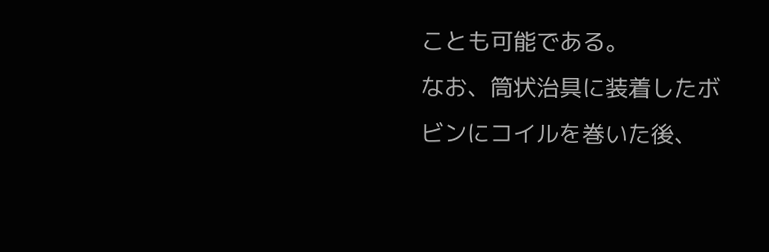ことも可能である。
なお、筒状治具に装着したボビンにコイルを巻いた後、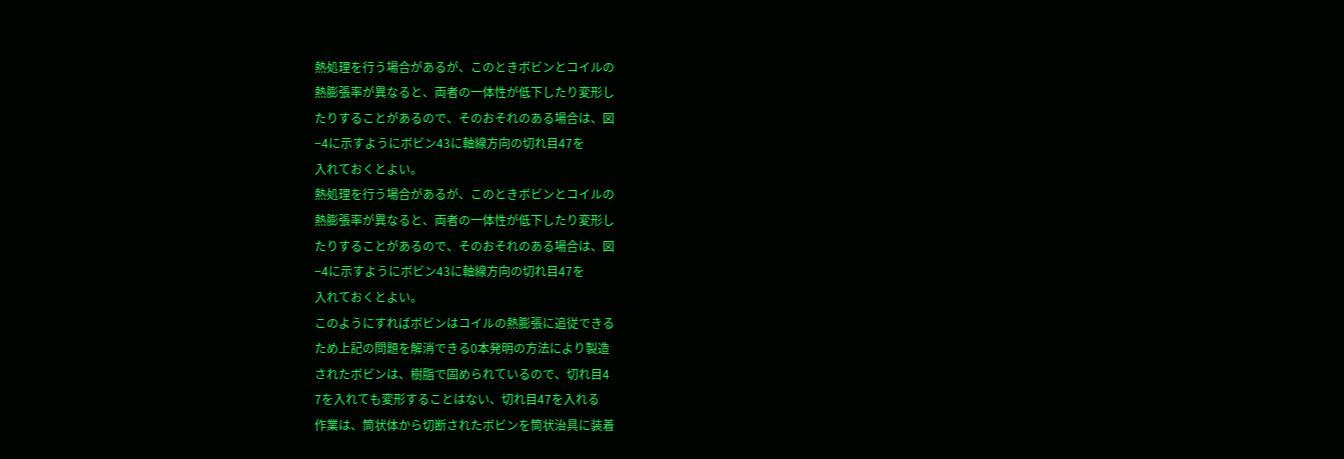熱処理を行う場合があるが、このときボビンとコイルの
熱膨張率が異なると、両者の一体性が低下したり変形し
たりすることがあるので、そのおそれのある場合は、図
−4に示すようにボビン43に軸線方向の切れ目47を
入れておくとよい。
熱処理を行う場合があるが、このときボビンとコイルの
熱膨張率が異なると、両者の一体性が低下したり変形し
たりすることがあるので、そのおそれのある場合は、図
−4に示すようにボビン43に軸線方向の切れ目47を
入れておくとよい。
このようにすればボビンはコイルの熱膨張に追従できる
ため上記の問題を解消できる0本発明の方法により製造
されたボビンは、樹脂で固められているので、切れ目4
7を入れても変形することはない、切れ目47を入れる
作業は、筒状体から切断されたボビンを筒状治具に装着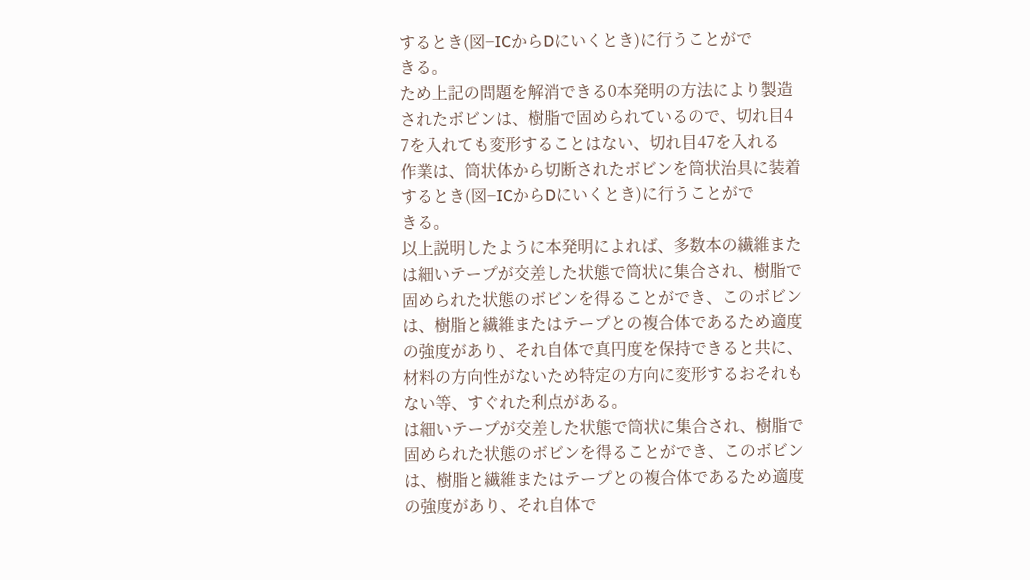するとき(図−ICからDにいくとき)に行うことがで
きる。
ため上記の問題を解消できる0本発明の方法により製造
されたボビンは、樹脂で固められているので、切れ目4
7を入れても変形することはない、切れ目47を入れる
作業は、筒状体から切断されたボビンを筒状治具に装着
するとき(図−ICからDにいくとき)に行うことがで
きる。
以上説明したように本発明によれば、多数本の繊維また
は細いテープが交差した状態で筒状に集合され、樹脂で
固められた状態のボビンを得ることができ、このボビン
は、樹脂と繊維またはテープとの複合体であるため適度
の強度があり、それ自体で真円度を保持できると共に、
材料の方向性がないため特定の方向に変形するおそれも
ない等、すぐれた利点がある。
は細いテープが交差した状態で筒状に集合され、樹脂で
固められた状態のボビンを得ることができ、このボビン
は、樹脂と繊維またはテープとの複合体であるため適度
の強度があり、それ自体で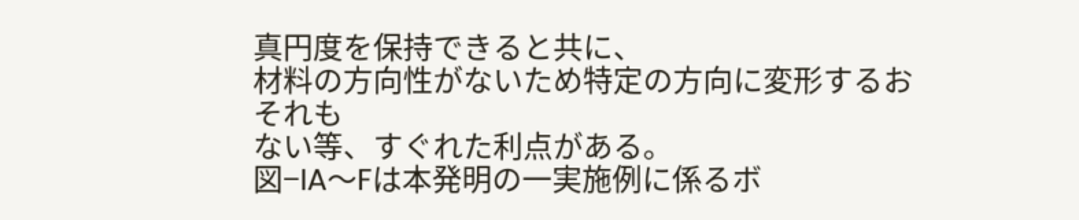真円度を保持できると共に、
材料の方向性がないため特定の方向に変形するおそれも
ない等、すぐれた利点がある。
図−IA〜Fは本発明の一実施例に係るボ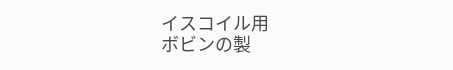イスコイル用
ボビンの製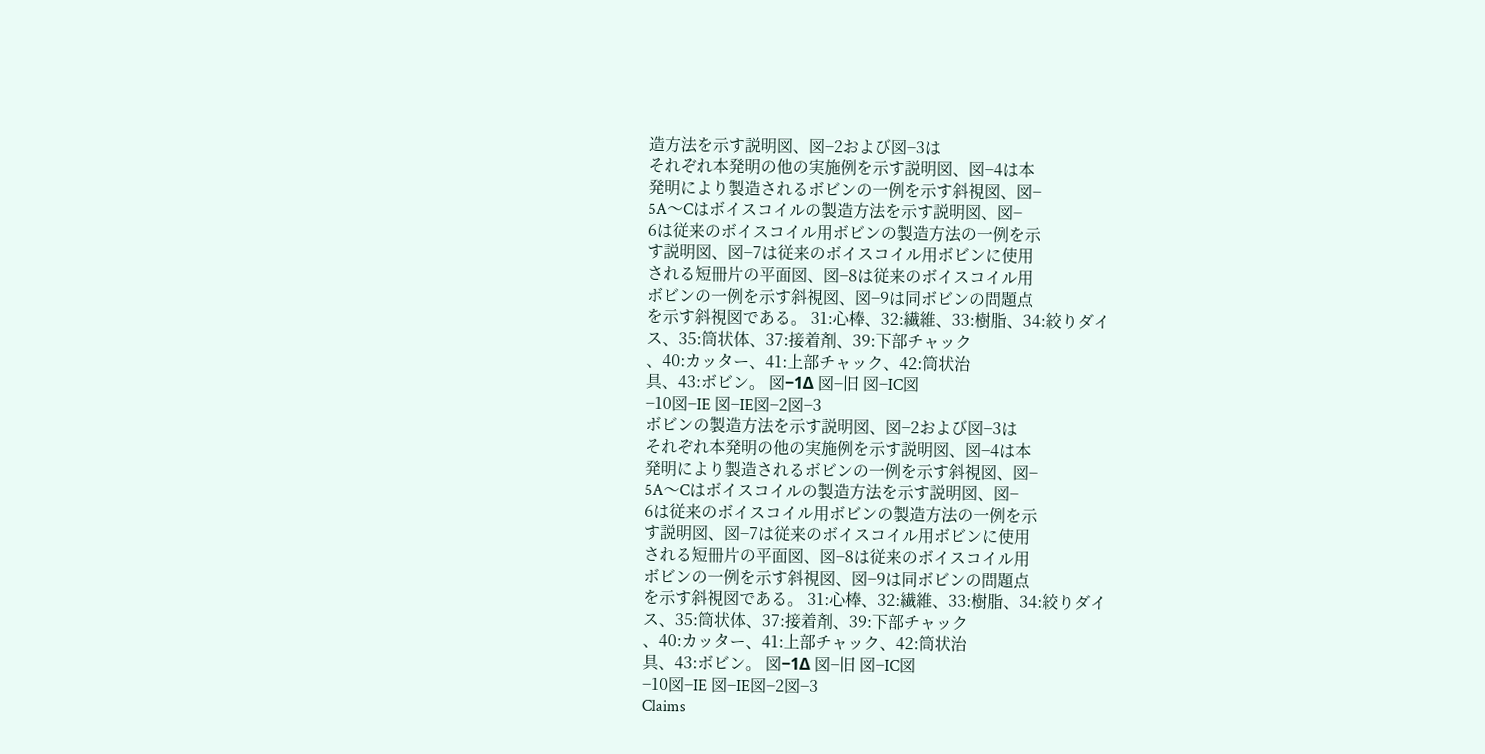造方法を示す説明図、図−2および図−3は
それぞれ本発明の他の実施例を示す説明図、図−4は本
発明により製造されるボビンの一例を示す斜視図、図−
5A〜Cはボイスコイルの製造方法を示す説明図、図−
6は従来のボイスコイル用ボビンの製造方法の一例を示
す説明図、図−7は従来のボイスコイル用ボビンに使用
される短冊片の平面図、図−8は従来のボイスコイル用
ボビンの一例を示す斜視図、図−9は同ボビンの問題点
を示す斜視図である。 31:心棒、32:繊維、33:樹脂、34:絞りダイ
ス、35:筒状体、37:接着剤、39:下部チャック
、40:カッター、41:上部チャック、42:筒状治
具、43:ボビン。 図−1Δ 図−旧 図−IC図
−10図−IE 図−IE図−2図−3
ボビンの製造方法を示す説明図、図−2および図−3は
それぞれ本発明の他の実施例を示す説明図、図−4は本
発明により製造されるボビンの一例を示す斜視図、図−
5A〜Cはボイスコイルの製造方法を示す説明図、図−
6は従来のボイスコイル用ボビンの製造方法の一例を示
す説明図、図−7は従来のボイスコイル用ボビンに使用
される短冊片の平面図、図−8は従来のボイスコイル用
ボビンの一例を示す斜視図、図−9は同ボビンの問題点
を示す斜視図である。 31:心棒、32:繊維、33:樹脂、34:絞りダイ
ス、35:筒状体、37:接着剤、39:下部チャック
、40:カッター、41:上部チャック、42:筒状治
具、43:ボビン。 図−1Δ 図−旧 図−IC図
−10図−IE 図−IE図−2図−3
Claims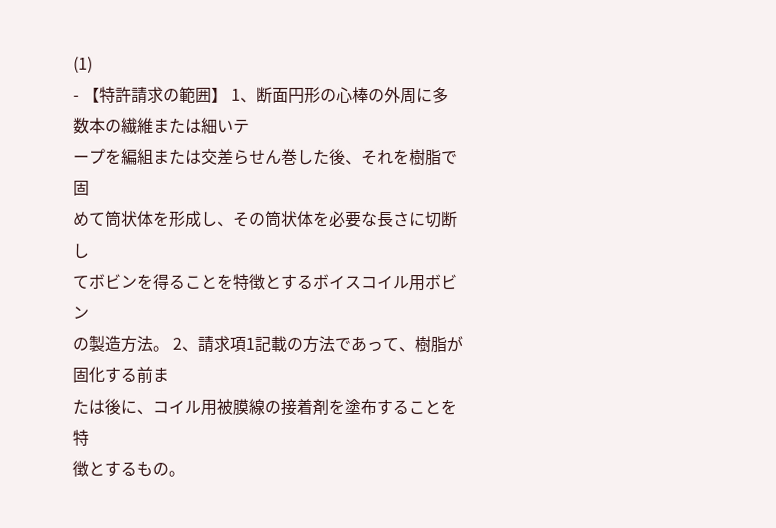(1)
- 【特許請求の範囲】 1、断面円形の心棒の外周に多数本の繊維または細いテ
ープを編組または交差らせん巻した後、それを樹脂で固
めて筒状体を形成し、その筒状体を必要な長さに切断し
てボビンを得ることを特徴とするボイスコイル用ボビン
の製造方法。 2、請求項1記載の方法であって、樹脂が固化する前ま
たは後に、コイル用被膜線の接着剤を塗布することを特
徴とするもの。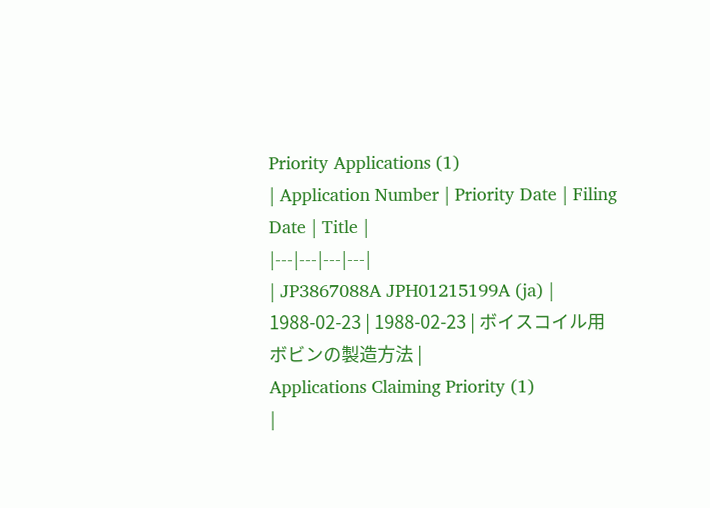Priority Applications (1)
| Application Number | Priority Date | Filing Date | Title |
|---|---|---|---|
| JP3867088A JPH01215199A (ja) | 1988-02-23 | 1988-02-23 | ボイスコイル用ボビンの製造方法 |
Applications Claiming Priority (1)
|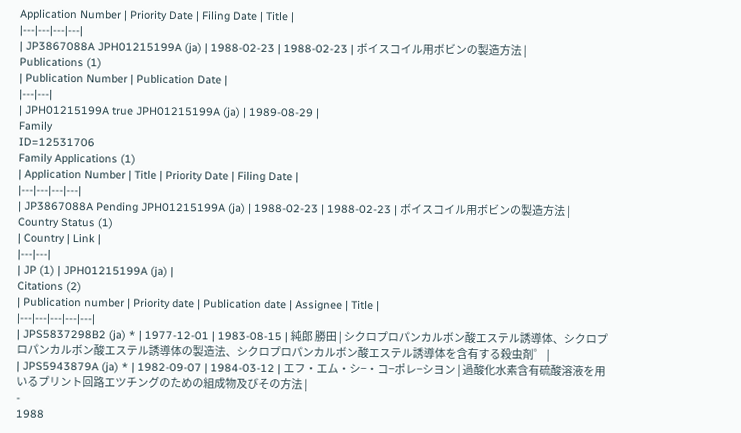Application Number | Priority Date | Filing Date | Title |
|---|---|---|---|
| JP3867088A JPH01215199A (ja) | 1988-02-23 | 1988-02-23 | ボイスコイル用ボビンの製造方法 |
Publications (1)
| Publication Number | Publication Date |
|---|---|
| JPH01215199A true JPH01215199A (ja) | 1989-08-29 |
Family
ID=12531706
Family Applications (1)
| Application Number | Title | Priority Date | Filing Date |
|---|---|---|---|
| JP3867088A Pending JPH01215199A (ja) | 1988-02-23 | 1988-02-23 | ボイスコイル用ボビンの製造方法 |
Country Status (1)
| Country | Link |
|---|---|
| JP (1) | JPH01215199A (ja) |
Citations (2)
| Publication number | Priority date | Publication date | Assignee | Title |
|---|---|---|---|---|
| JPS5837298B2 (ja) * | 1977-12-01 | 1983-08-15 | 純郎 勝田 | シクロプロパンカルボン酸エステル誘導体、シクロプロパンカルボン酸エステル誘導体の製造法、シクロプロパンカルボン酸エステル誘導体を含有する殺虫剤゜ |
| JPS5943879A (ja) * | 1982-09-07 | 1984-03-12 | エフ・エム・シ−・コ−ポレ−シヨン | 過酸化水素含有硫酸溶液を用いるプリント回路エツチングのための組成物及びその方法 |
-
1988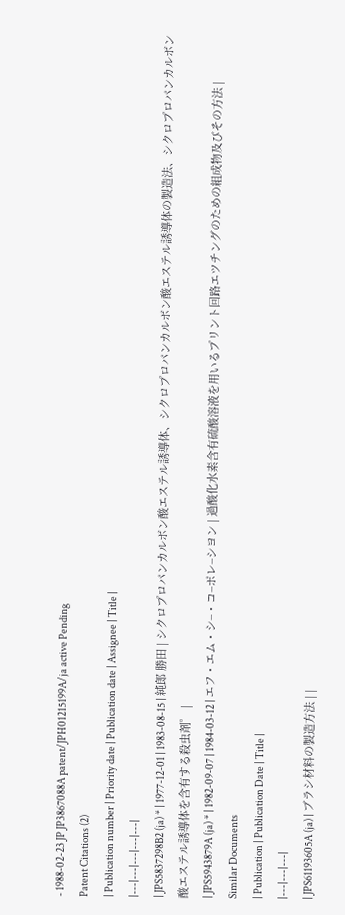- 1988-02-23 JP JP3867088A patent/JPH01215199A/ja active Pending
Patent Citations (2)
| Publication number | Priority date | Publication date | Assignee | Title |
|---|---|---|---|---|
| JPS5837298B2 (ja) * | 1977-12-01 | 1983-08-15 | 純郎 勝田 | シクロプロパンカルボン酸エステル誘導体、シクロプロパンカルボン酸エステル誘導体の製造法、シクロプロパンカルボン酸エステル誘導体を含有する殺虫剤゜ |
| JPS5943879A (ja) * | 1982-09-07 | 1984-03-12 | エフ・エム・シ−・コ−ポレ−シヨン | 過酸化水素含有硫酸溶液を用いるプリント回路エツチングのための組成物及びその方法 |
Similar Documents
| Publication | Publication Date | Title |
|---|---|---|
| JPS61193605A (ja) | ブラシ材料の製造方法 | |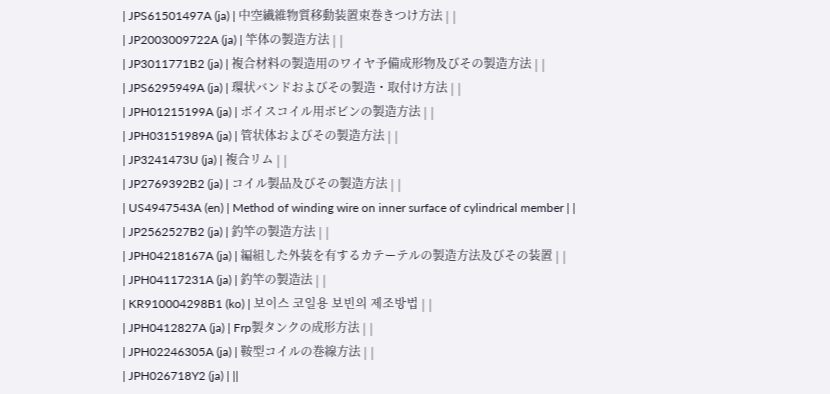| JPS61501497A (ja) | 中空繊維物質移動装置束巻きつけ方法 | |
| JP2003009722A (ja) | 竿体の製造方法 | |
| JP3011771B2 (ja) | 複合材料の製造用のワイヤ予備成形物及びその製造方法 | |
| JPS6295949A (ja) | 環状バンドおよびその製造・取付け方法 | |
| JPH01215199A (ja) | ボイスコイル用ボビンの製造方法 | |
| JPH03151989A (ja) | 管状体およびその製造方法 | |
| JP3241473U (ja) | 複合リム | |
| JP2769392B2 (ja) | コイル製品及びその製造方法 | |
| US4947543A (en) | Method of winding wire on inner surface of cylindrical member | |
| JP2562527B2 (ja) | 釣竿の製造方法 | |
| JPH04218167A (ja) | 編組した外装を有するカテーテルの製造方法及びその装置 | |
| JPH04117231A (ja) | 釣竿の製造法 | |
| KR910004298B1 (ko) | 보이스 코일용 보빈의 제조방법 | |
| JPH0412827A (ja) | Frp製タンクの成形方法 | |
| JPH02246305A (ja) | 鞍型コイルの巻線方法 | |
| JPH026718Y2 (ja) | ||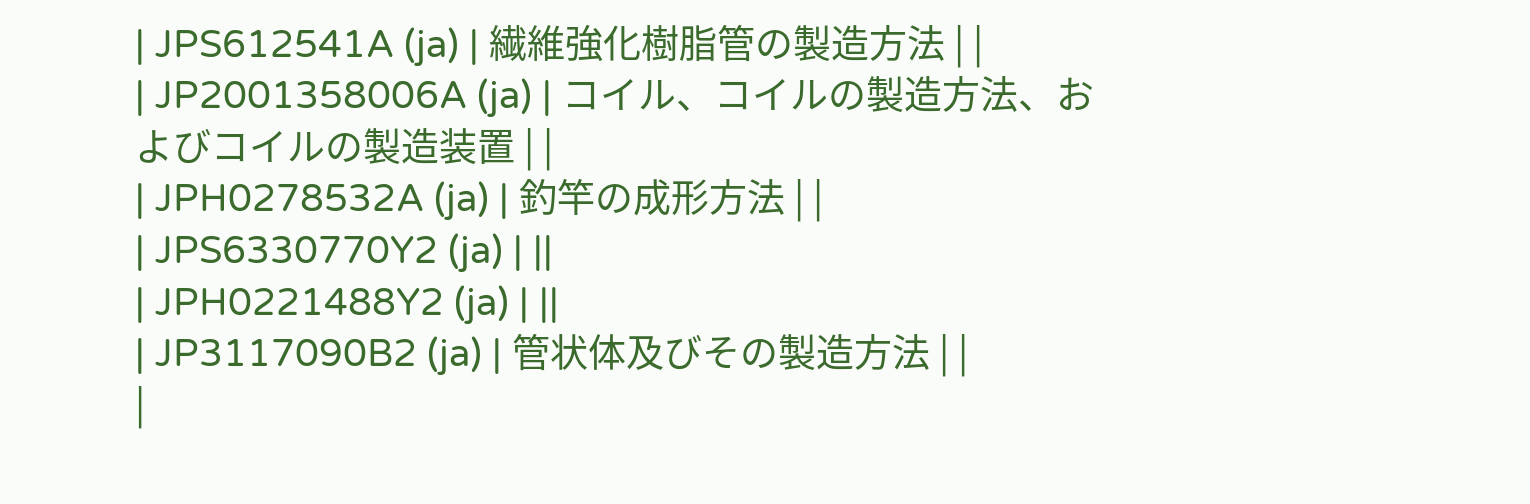| JPS612541A (ja) | 繊維強化樹脂管の製造方法 | |
| JP2001358006A (ja) | コイル、コイルの製造方法、およびコイルの製造装置 | |
| JPH0278532A (ja) | 釣竿の成形方法 | |
| JPS6330770Y2 (ja) | ||
| JPH0221488Y2 (ja) | ||
| JP3117090B2 (ja) | 管状体及びその製造方法 | |
|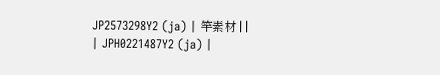JP2573298Y2 (ja) | 竿素材 | |
| JPH0221487Y2 (ja) |